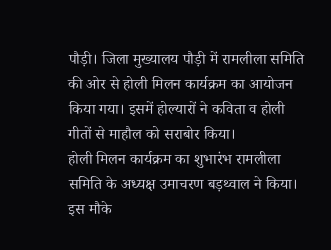पौड़ी। जिला मुख्यालय पौड़ी में रामलीला समिति की ओर से होली मिलन कार्यक्रम का आयोजन किया गया। इसमें होल्यारों ने कविता व होली गीतों से माहौल को सराबोर किया।
होली मिलन कार्यक्रम का शुभारंभ रामलीला समिति के अध्यक्ष उमाचरण बड़थ्वाल ने किया। इस मौके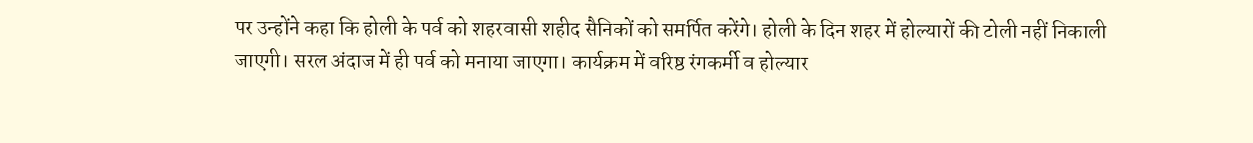पर उन्होंने कहा कि होली के पर्व को शहरवासी शहीद सैनिकों को समर्पित करेंगे। होली के दिन शहर में होल्यारों की टोली नहीं निकाली जाएगी। सरल अंदाज में ही पर्व को मनाया जाएगा। कार्यक्रम में वरिष्ठ रंगकर्मी व होल्यार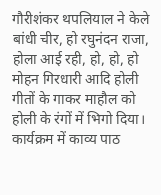गौरीशंकर थपलियाल ने केले बांधी चीर, हो रघुनंदन राजा, होला आई रही, हो, हो, हो मोहन गिरधारी आदि होली गीतों के गाकर माहौल को होली के रंगों में भिगो दिया। कार्यक्रम में काव्य पाठ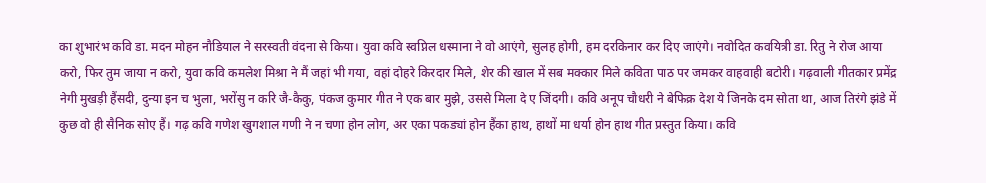का शुभारंभ कवि डा. मदन मोहन नौडियाल ने सरस्वती वंदना से किया। युवा कवि स्वप्निल धस्माना ने वो आएंगे, सुलह होगी, हम दरकिनार कर दिए जाएंगे। नवोदित कवयित्री डा. रितु ने रोज आया करो, फिर तुम जाया न करो, युवा कवि कमलेश मिश्रा ने मैं जहां भी गया, वहां दोहरे किरदार मिले, शेर की खाल में सब मक्कार मिले कविता पाठ पर जमकर वाहवाही बटोरी। गढ़वाली गीतकार प्रमेंद्र नेगी मुखड़ी हैंसदी, दुन्या इन च भुला, भरोंसु न करि जै-कैकु, पंकज कुमार गीत ने एक बार मुझे, उससे मिला दे ए जिंदगी। कवि अनूप चौधरी ने बेफिक्र देश ये जिनके दम सोता था, आज तिरंगे झंडे में कुछ वो ही सैनिक सोए हैं। गढ़ कवि गणेश खुगशाल गणी ने न चणा होन लोग, अर एका पकड्यां होन हैंका हाथ, हाथों मा धर्या होन हाथ गीत प्रस्तुत किया। कवि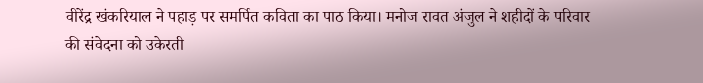वीरेंद्र खंकरियाल ने पहाड़ पर समर्पित कविता का पाठ किया। मनोज रावत अंजुल ने शहीदों के परिवार की संवेदना को उकेरती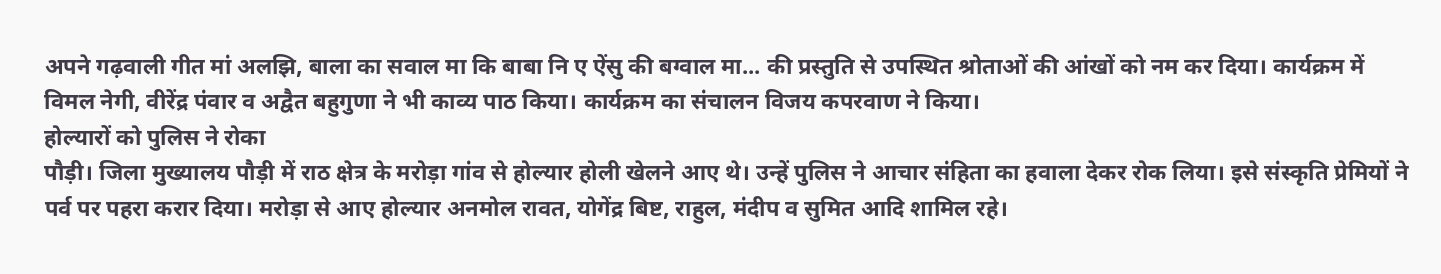अपने गढ़वाली गीत मां अलझि, बाला का सवाल मा कि बाबा नि ए ऐंसु की बग्वाल मा... की प्रस्तुति से उपस्थित श्रोताओं की आंखों को नम कर दिया। कार्यक्रम में विमल नेगी, वीरेंद्र पंवार व अद्वैत बहुगुणा ने भी काव्य पाठ किया। कार्यक्रम का संचालन विजय कपरवाण ने किया।
होल्यारों को पुलिस ने रोका
पौड़ी। जिला मुख्यालय पौड़ी में राठ क्षेत्र के मरोड़ा गांव से होल्यार होली खेलने आए थे। उन्हें पुलिस ने आचार संहिता का हवाला देकर रोक लिया। इसे संस्कृति प्रेमियों ने पर्व पर पहरा करार दिया। मरोड़ा से आए होल्यार अनमोल रावत, योगेंद्र बिष्ट, राहुल, मंदीप व सुमित आदि शामिल रहे।